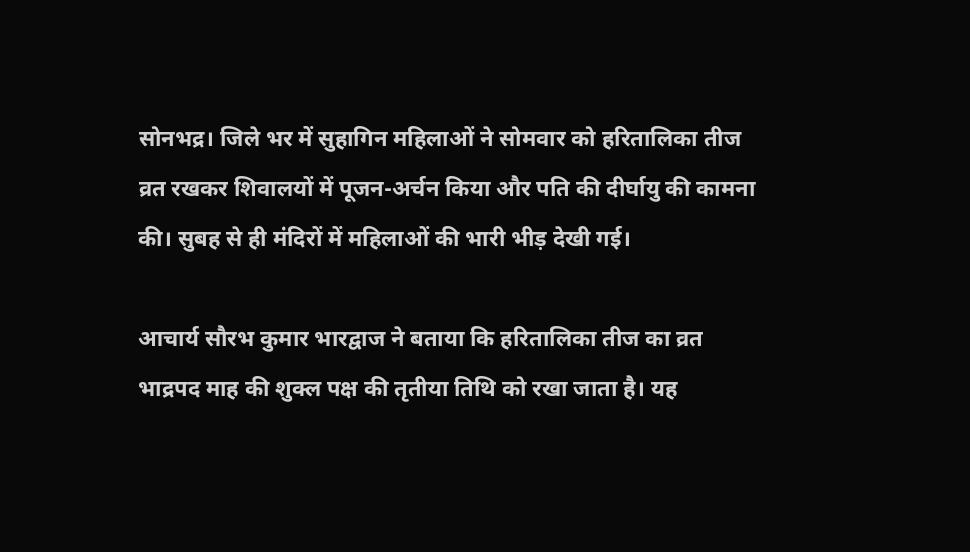सोनभद्र। जिले भर में सुहागिन महिलाओं ने सोमवार को हरितालिका तीज व्रत रखकर शिवालयों में पूजन-अर्चन किया और पति की दीर्घायु की कामना की। सुबह से ही मंदिरों में महिलाओं की भारी भीड़ देखी गई।

आचार्य सौरभ कुमार भारद्वाज ने बताया कि हरितालिका तीज का व्रत भाद्रपद माह की शुक्ल पक्ष की तृतीया तिथि को रखा जाता है। यह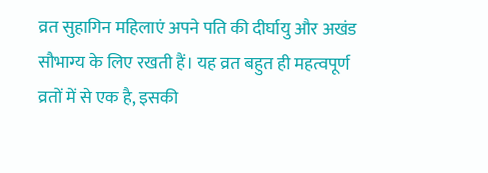व्रत सुहागिन महिलाएं अपने पति की दीर्घायु और अखंड सौभाग्य के लिए रखती हैं। यह व्रत बहुत ही महत्वपूर्ण व्रतों में से एक है, इसकी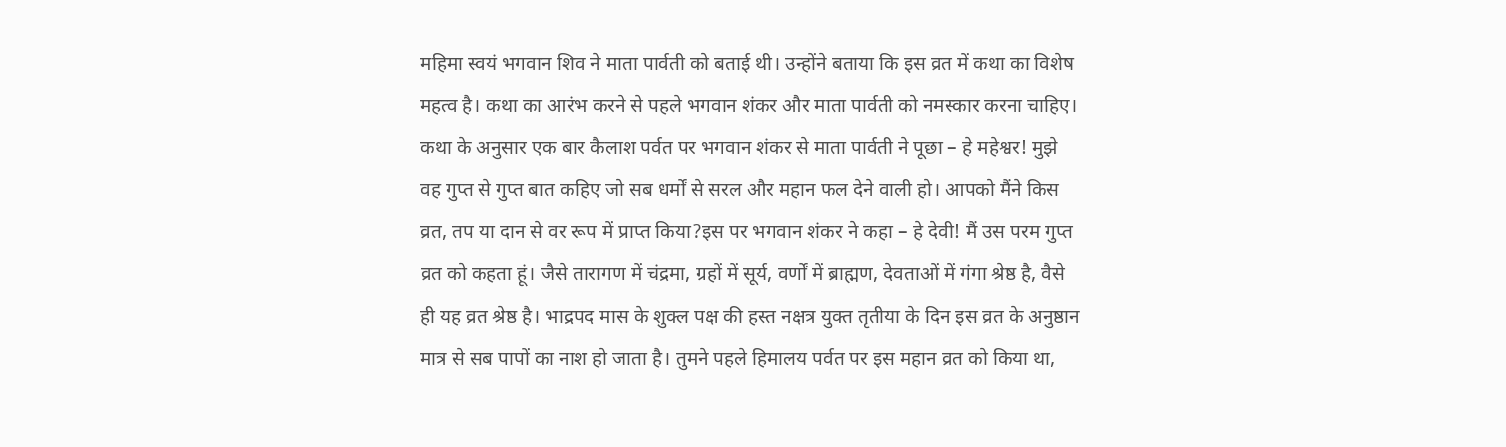महिमा स्वयं भगवान शिव ने माता पार्वती को बताई थी। उन्होंने बताया कि इस व्रत में कथा का विशेष महत्व है। कथा का आरंभ करने से पहले भगवान शंकर और माता पार्वती को नमस्कार करना चाहिए। कथा के अनुसार एक बार कैलाश पर्वत पर भगवान शंकर से माता पार्वती ने पूछा – हे महेश्वर! मुझे वह गुप्त से गुप्त बात कहिए जो सब धर्मों से सरल और महान फल देने वाली हो। आपको मैंने किस व्रत, तप या दान से वर रूप में प्राप्त किया?इस पर भगवान शंकर ने कहा – हे देवी! मैं उस परम गुप्त व्रत को कहता हूं। जैसे तारागण में चंद्रमा, ग्रहों में सूर्य, वर्णों में ब्राह्मण, देवताओं में गंगा श्रेष्ठ है, वैसे ही यह व्रत श्रेष्ठ है। भाद्रपद मास के शुक्ल पक्ष की हस्त नक्षत्र युक्त तृतीया के दिन इस व्रत के अनुष्ठान मात्र से सब पापों का नाश हो जाता है। तुमने पहले हिमालय पर्वत पर इस महान व्रत को किया था,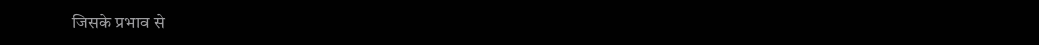जिसके प्रभाव से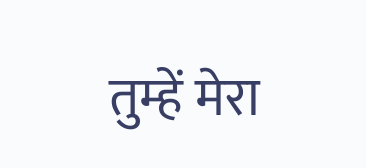तुम्हें मेरा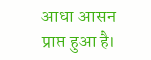आधा आसन प्राप्त हुआ है।